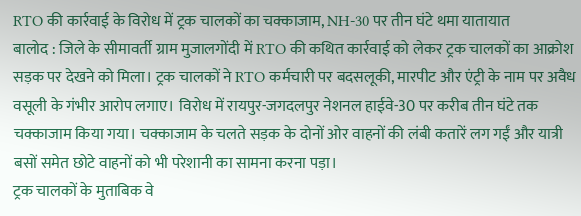RTO की कार्रवाई के विरोध में ट्रक चालकों का चक्काजाम, NH-30 पर तीन घंटे थमा यातायात
बालोद : जिले के सीमावर्ती ग्राम मुजालगोंदी में RTO की कथित कार्रवाई को लेकर ट्रक चालकों का आक्रोश सड़क पर देखने को मिला। ट्रक चालकों ने RTO कर्मचारी पर बदसलूकी, मारपीट और एंट्री के नाम पर अवैध वसूली के गंभीर आरोप लगाए। विरोध में रायपुर-जगदलपुर नेशनल हाईवे-30 पर करीब तीन घंटे तक चक्काजाम किया गया। चक्काजाम के चलते सड़क के दोनों ओर वाहनों की लंबी कतारें लग गईं और यात्री बसों समेत छोटे वाहनों को भी परेशानी का सामना करना पड़ा।
ट्रक चालकों के मुताबिक वे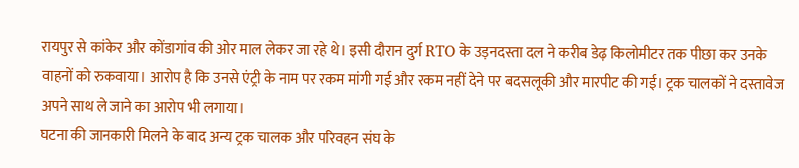रायपुर से कांकेर और कोंडागांव की ओर माल लेकर जा रहे थे। इसी दौरान दुर्ग RTO के उड़नदस्ता दल ने करीब डेढ़ किलोमीटर तक पीछा कर उनके वाहनों को रुकवाया। आरोप है कि उनसे एंट्री के नाम पर रकम मांगी गई और रकम नहीं देने पर बदसलूकी और मारपीट की गई। ट्रक चालकों ने दस्तावेज अपने साथ ले जाने का आरोप भी लगाया।
घटना की जानकारी मिलने के बाद अन्य ट्रक चालक और परिवहन संघ के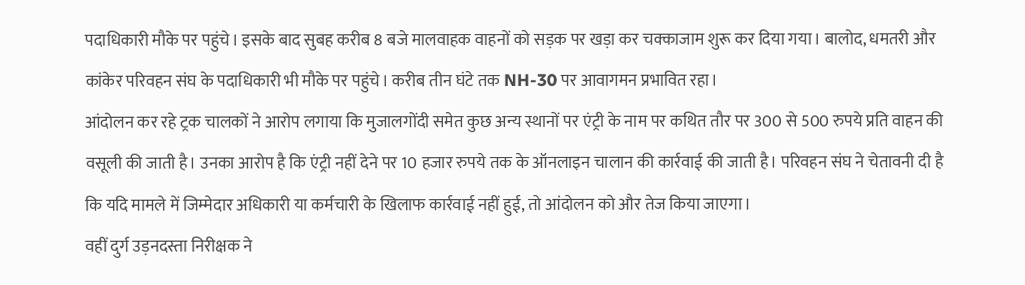पदाधिकारी मौके पर पहुंचे। इसके बाद सुबह करीब 8 बजे मालवाहक वाहनों को सड़क पर खड़ा कर चक्काजाम शुरू कर दिया गया। बालोद, धमतरी और कांकेर परिवहन संघ के पदाधिकारी भी मौके पर पहुंचे। करीब तीन घंटे तक NH-30 पर आवागमन प्रभावित रहा।
आंदोलन कर रहे ट्रक चालकों ने आरोप लगाया कि मुजालगोंदी समेत कुछ अन्य स्थानों पर एंट्री के नाम पर कथित तौर पर 300 से 500 रुपये प्रति वाहन की वसूली की जाती है। उनका आरोप है कि एंट्री नहीं देने पर 10 हजार रुपये तक के ऑनलाइन चालान की कार्रवाई की जाती है। परिवहन संघ ने चेतावनी दी है कि यदि मामले में जिम्मेदार अधिकारी या कर्मचारी के खिलाफ कार्रवाई नहीं हुई, तो आंदोलन को और तेज किया जाएगा।
वहीं दुर्ग उड़नदस्ता निरीक्षक ने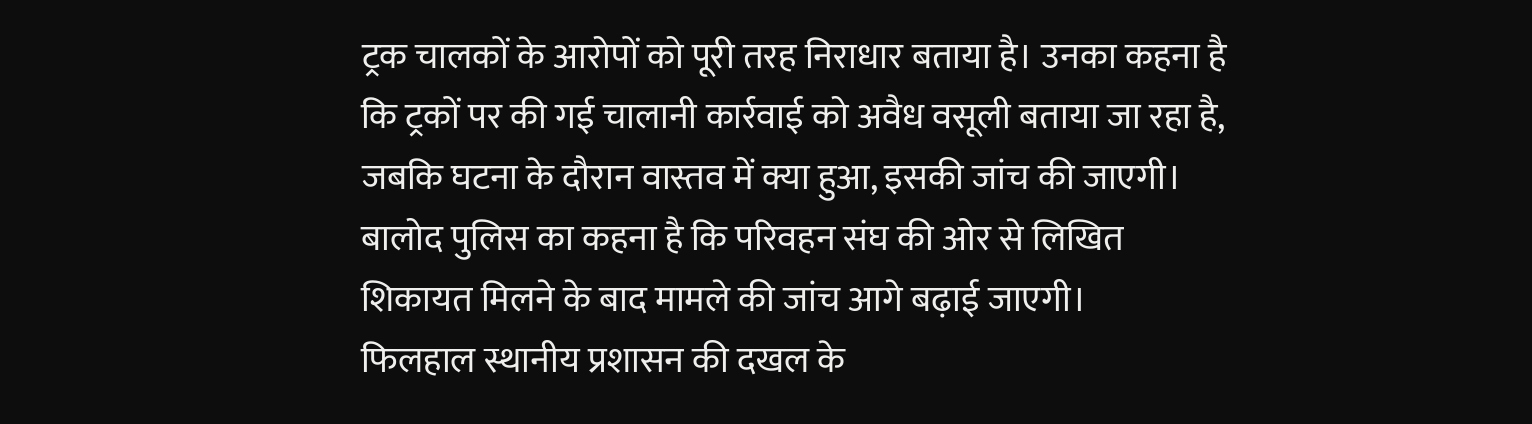ट्रक चालकों के आरोपों को पूरी तरह निराधार बताया है। उनका कहना है कि ट्रकों पर की गई चालानी कार्रवाई को अवैध वसूली बताया जा रहा है, जबकि घटना के दौरान वास्तव में क्या हुआ, इसकी जांच की जाएगी। बालोद पुलिस का कहना है कि परिवहन संघ की ओर से लिखित शिकायत मिलने के बाद मामले की जांच आगे बढ़ाई जाएगी।
फिलहाल स्थानीय प्रशासन की दखल के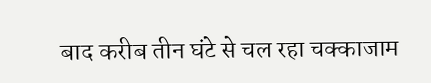बाद करीब तीन घंटे से चल रहा चक्काजाम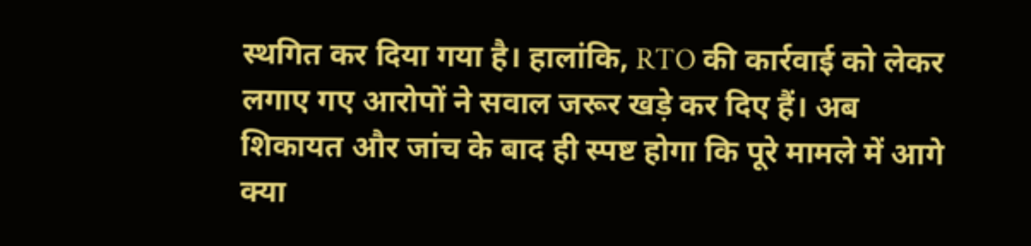स्थगित कर दिया गया है। हालांकि, RTO की कार्रवाई को लेकर लगाए गए आरोपों ने सवाल जरूर खड़े कर दिए हैं। अब शिकायत और जांच के बाद ही स्पष्ट होगा कि पूरे मामले में आगे क्या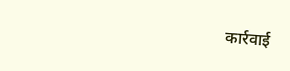कार्रवाई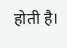होती है।